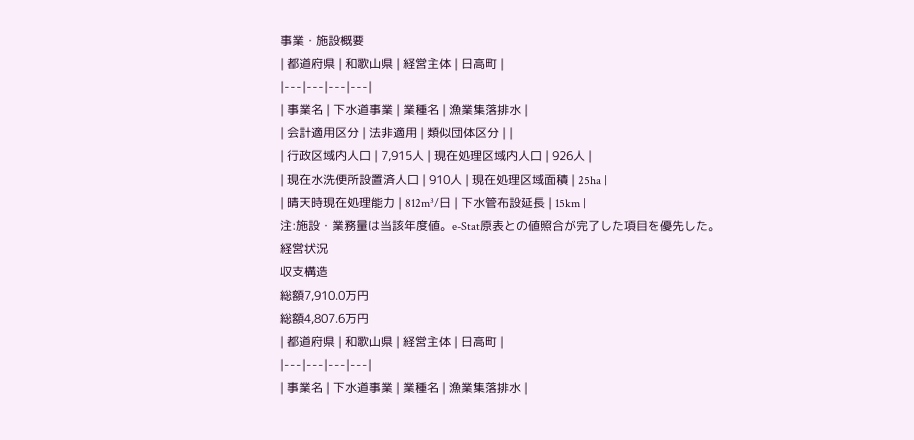事業・施設概要
| 都道府県 | 和歌山県 | 経営主体 | 日高町 |
|---|---|---|---|
| 事業名 | 下水道事業 | 業種名 | 漁業集落排水 |
| 会計適用区分 | 法非適用 | 類似団体区分 | |
| 行政区域内人口 | 7,915人 | 現在処理区域内人口 | 926人 |
| 現在水洗便所設置済人口 | 910人 | 現在処理区域面積 | 25ha |
| 晴天時現在処理能力 | 812m³/日 | 下水管布設延長 | 15km |
注:施設・業務量は当該年度値。e-Stat原表との値照合が完了した項目を優先した。
経営状況
収支構造
総額7,910.0万円
総額4,807.6万円
| 都道府県 | 和歌山県 | 経営主体 | 日高町 |
|---|---|---|---|
| 事業名 | 下水道事業 | 業種名 | 漁業集落排水 |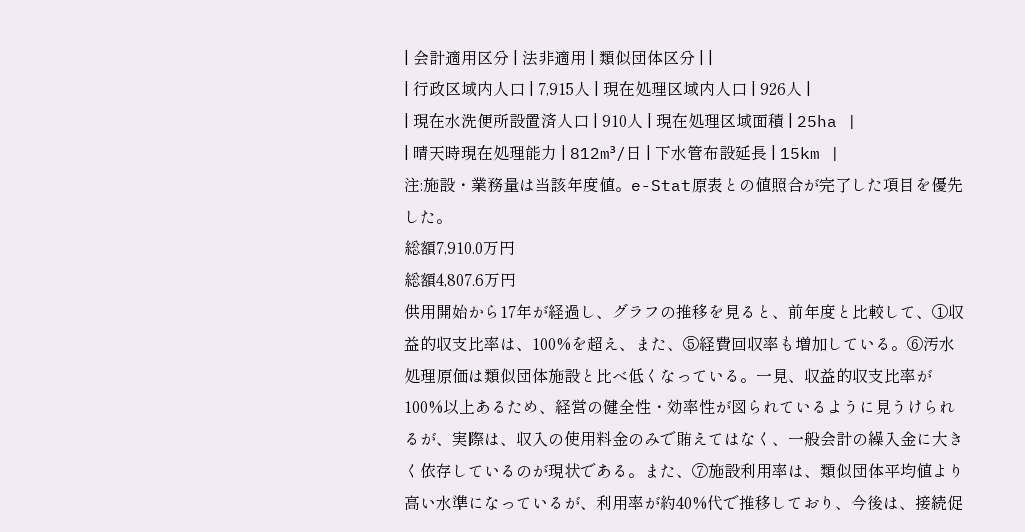| 会計適用区分 | 法非適用 | 類似団体区分 | |
| 行政区域内人口 | 7,915人 | 現在処理区域内人口 | 926人 |
| 現在水洗便所設置済人口 | 910人 | 現在処理区域面積 | 25ha |
| 晴天時現在処理能力 | 812m³/日 | 下水管布設延長 | 15km |
注:施設・業務量は当該年度値。e-Stat原表との値照合が完了した項目を優先した。
総額7,910.0万円
総額4,807.6万円
供用開始から17年が経過し、グラフの推移を見ると、前年度と比較して、①収益的収支比率は、100%を超え、また、⑤経費回収率も増加している。⑥汚水処理原価は類似団体施設と比べ低くなっている。一見、収益的収支比率が100%以上あるため、経営の健全性・効率性が図られているように見うけられるが、実際は、収入の使用料金のみで賄えてはなく、一般会計の繰入金に大きく依存しているのが現状である。また、⑦施設利用率は、類似団体平均値より高い水準になっているが、利用率が約40%代で推移しており、今後は、接続促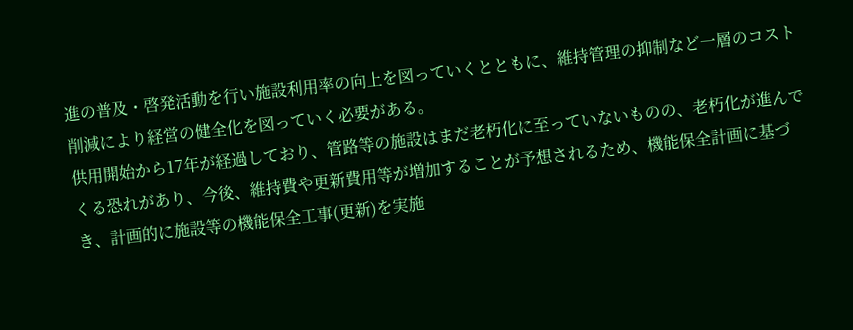進の普及・啓発活動を行い施設利用率の向上を図っていくとともに、維持管理の抑制など一層のコスト削減により経営の健全化を図っていく必要がある。
供用開始から17年が経過しており、管路等の施設はまだ老朽化に至っていないものの、老朽化が進んでくる恐れがあり、今後、維持費や更新費用等が増加することが予想されるため、機能保全計画に基づき、計画的に施設等の機能保全工事(更新)を実施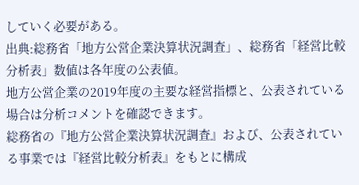していく必要がある。
出典:総務省「地方公営企業決算状況調査」、総務省「経営比較分析表」数値は各年度の公表値。
地方公営企業の2019年度の主要な経営指標と、公表されている場合は分析コメントを確認できます。
総務省の『地方公営企業決算状況調査』および、公表されている事業では『経営比較分析表』をもとに構成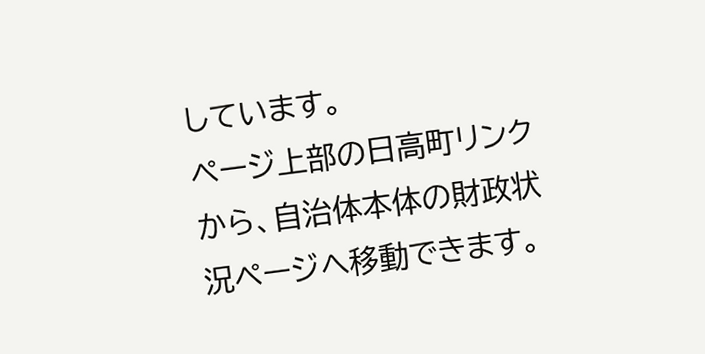しています。
ページ上部の日高町リンクから、自治体本体の財政状況ページへ移動できます。